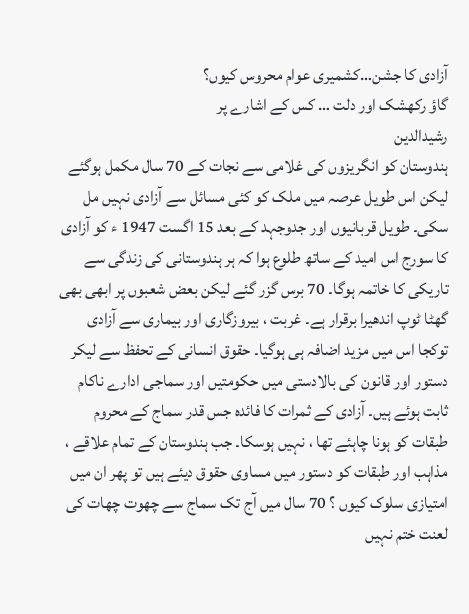آزادی کا جشن…کشمیری عوام محروس کیوں؟
گاؤ رکھشک اور دلت … کس کے اشارے پر
رشیدالدین
ہندوستان کو انگریزوں کی غلامی سے نجات کے 70 سال مکمل ہوگئے لیکن اس طویل عرصہ میں ملک کو کئی مسائل سے آزادی نہیں مل سکی۔ طویل قربانیوں اور جدوجہد کے بعد 15 اگست 1947 ء کو آزادی کا سورج اس امید کے ساتھ طلوع ہوا کہ ہر ہندوستانی کی زندگی سے تاریکی کا خاتمہ ہوگا۔ 70 برس گزر گئے لیکن بعض شعبوں پر ابھی بھی گھٹا ٹوپ اندھیرا برقرار ہے۔ غربت ، بیروزگاری اور بیماری سے آزادی توکجا اس میں مزید اضافہ ہی ہوگیا۔ حقوق انسانی کے تحفظ سے لیکر دستور اور قانون کی بالادستی میں حکومتیں اور سماجی ادارے ناکام ثابت ہوئے ہیں۔ آزادی کے ثمرات کا فائدہ جس قدر سماج کے محروم طبقات کو ہونا چاہئے تھا ، نہیں ہوسکا۔ جب ہندوستان کے تمام علاقے ، مذاہب اور طبقات کو دستور میں مساوی حقوق دیئے ہیں تو پھر ان میں امتیازی سلوک کیوں ؟ 70 سال میں آج تک سماج سے چھوت چھات کی لعنت ختم نہیں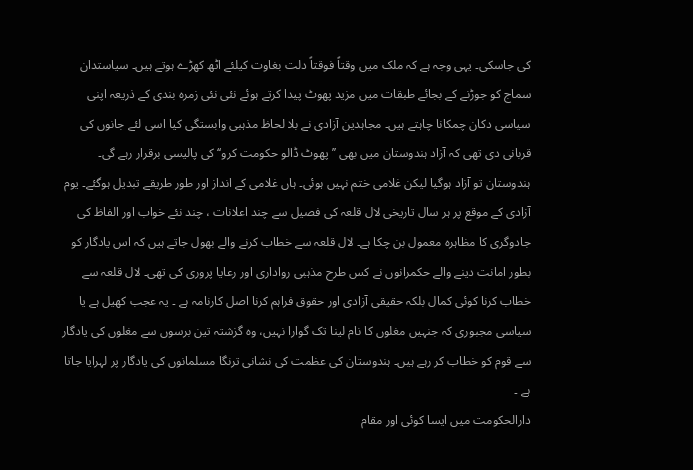کی جاسکی۔ یہی وجہ ہے کہ ملک میں وقتاً فوقتاً دلت بغاوت کیلئے اٹھ کھڑے ہوتے ہیں۔ سیاستدان سماج کو جوڑنے کے بجائے طبقات میں مزید پھوٹ پیدا کرتے ہوئے نئی نئی زمرہ بندی کے ذریعہ اپنی سیاسی دکان چمکانا چاہتے ہیں۔ مجاہدین آزادی نے بلا لحاظ مذہبی وابستگی کیا اسی لئے جانوں کی قربانی دی تھی کہ آزاد ہندوستان میں بھی ’’پھوٹ ڈالو حکومت کرو‘‘ کی پالیسی برقرار رہے گی۔ ہندوستان تو آزاد ہوگیا لیکن غلامی ختم نہیں ہوئی۔ ہاں غلامی کے انداز اور طور طریقے تبدیل ہوگئے۔ یوم آزادی کے موقع پر ہر سال تاریخی لال قلعہ کی فصیل سے چند اعلانات ، چند نئے خواب اور الفاظ کی جادوگری کا مظاہرہ معمول بن چکا ہے۔ لال قلعہ سے خطاب کرنے والے بھول جاتے ہیں کہ اس یادگار کو بطور امانت دینے والے حکمرانوں نے کس طرح مذہبی رواداری اور رعایا پروری کی تھی۔ لال قلعہ سے خطاب کرنا کوئی کمال بلکہ حقیقی آزادی اور حقوق فراہم کرنا اصل کارنامہ ہے ۔ یہ عجب کھیل ہے یا سیاسی مجبوری کہ جنہیں مغلوں کا نام لینا تک گوارا نہیں، وہ گزشتہ تین برسوں سے مغلوں کی یادگار سے قوم کو خطاب کر رہے ہیں۔ ہندوستان کی عظمت کی نشانی ترنگا مسلمانوں کی یادگار پر لہرایا جاتا ہے ۔
دارالحکومت میں ایسا کوئی اور مقام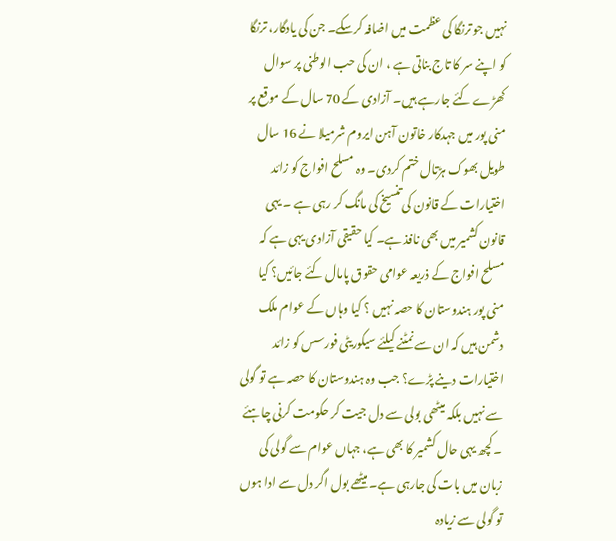نہیں جو ترنگا کی عظمت میں اضافہ کرسکے۔ جن کی یادگار، ترنگا کو اپنے سر کا تاج بناتی ہے ، ان کی حب الوطنی پر سوال کھڑے کئے جارہے ہیں۔ آزادی کے 70 سال کے موقع پر منی پور میں جہدکار خاتون آہن ایروم شرمیلا نے 16 سال طویل بھوک ہڑتال ختم کردی۔ وہ مسلح افواج کو زائد اختیارات کے قانون کی تنسیخ کی مانگ کر رہی ہے ۔ یہی قانون کشمیر میں بھی نافذ ہے۔ کیا حقیقی آزادی یہی ہے کہ مسلح افواج کے ذریعہ عوامی حقوق پامال کئے جائیں؟ کیا منی پور ہندوستان کا حصہ نہیں ؟ کیا وہاں کے عوام ملک دشمن ہیں کہ ان سے نمٹنے کیلئے سیکوریٹی فورسس کو زائد اختیارات دینے پڑے؟ جب وہ ہندوستان کا حصہ ہے تو گولی سے نہیں بلکہ میٹھی بولی سے دل جیت کر حکومت کرنی چاہئے ۔ کچھ یہی حال کشمیر کا بھی ہے، جہاں عوام سے گولی کی زبان میں بات کی جارہی ہے۔ میٹھے بول اگر دل سے ادا ہوں تو گولی سے زیادہ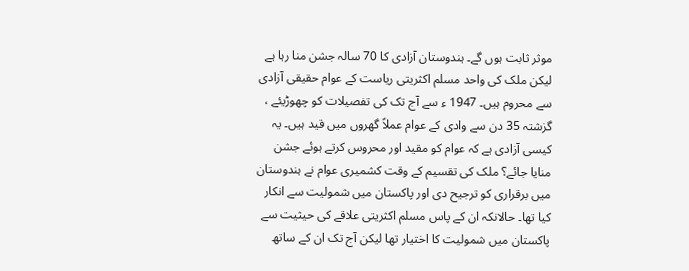موثر ثابت ہوں گے۔ ہندوستان آزادی کا 70 سالہ جشن منا رہا ہے لیکن ملک کی واحد مسلم اکثریتی ریاست کے عوام حقیقی آزادی سے محروم ہیں۔ 1947 ء سے آج تک کی تفصیلات کو چھوڑیئے ، گزشتہ 35 دن سے وادی کے عوام عملاً گھروں میں قید ہیں۔ یہ کیسی آزادی ہے کہ عوام کو مقید اور محروس کرتے ہوئے جشن منایا جائے؟ ملک کی تقسیم کے وقت کشمیری عوام نے ہندوستان میں برقراری کو ترجیح دی اور پاکستان میں شمولیت سے انکار کیا تھا۔ حالانکہ ان کے پاس مسلم اکثریتی علاقے کی حیثیت سے پاکستان میں شمولیت کا اختیار تھا لیکن آج تک ان کے ساتھ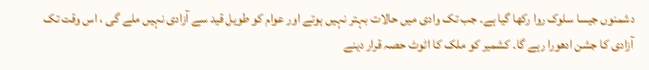دشمنوں جیسا سلوک روا رکھا گیا ہے۔ جب تک وادی میں حالات بہتر نہیں ہوتے اور عوام کو طویل قید سے آزادی نہیں ملے گی ، اس وقت تک آزادی کا جشن ادھورا رہے گا۔ کشمیر کو ملک کا اٹوٹ حصہ قرار دینے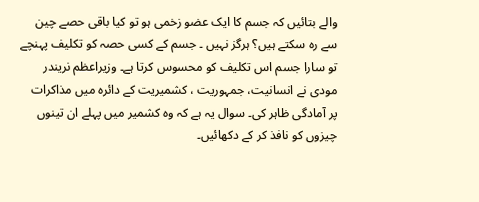والے بتائیں کہ جسم کا ایک عضو زخمی ہو تو کیا باقی حصے چین سے رہ سکتے ہیں؟ ہرگز نہیں ۔ جسم کے کسی حصہ کو تکلیف پہنچے تو سارا جسم اس تکلیف کو محسوس کرتا ہے۔ وزیراعظم نریندر مودی نے انسانیت، جمہوریت ، کشمیریت کے دائرہ میں مذاکرات پر آمادگی ظاہر کی۔ سوال یہ ہے کہ وہ کشمیر میں پہلے ان تینوں چیزوں کو نافذ کر کے دکھائیں۔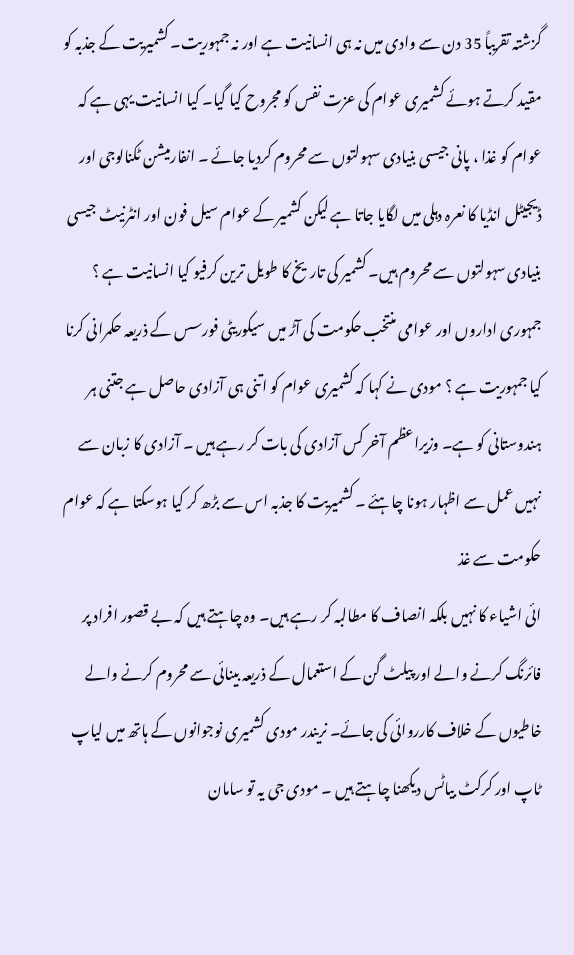گزشتہ تقریباً 35 دن سے وادی میں نہ ہی انسانیت ہے اور نہ جمہوریت۔ کشمیریت کے جذبہ کو مقید کرتے ہوئے کشمیری عوام کی عزت نفس کو مجروح کیا گیا۔ کیا انسانیت یہی ہے کہ عوام کو غذا ، پانی جیسی بنیادی سہولتوں سے محروم کردیا جائے ۔ انفارمیشن ٹکنالوجی اور ڈیجیٹل انڈیا کا نعرہ دہلی میں لگایا جاتا ہے لیکن کشمیر کے عوام سیل فون اور انٹرنیٹ جیسی بنیادی سہولتوں سے محروم ہیں۔ کشمیر کی تاریخ کا طویل ترین کرفیو کیا انسانیت ہے ؟ جمہوری اداروں اور عوامی منتخب حکومت کی آڑ میں سیکوریٹی فورسس کے ذریعہ حکمرانی کرنا کیا جمہوریت ہے ؟ مودی نے کہا کہ کشمیری عوام کو اتنی ہی آزادی حاصل ہے جتنی ہر ہندوستانی کو ہے۔ وزیراعظم آخر کس آزادی کی بات کر رہے ہیں ۔ آزادی کا زبان سے نہیں عمل سے اظہار ہونا چاہئے ۔ کشمیریت کا جذبہ اس سے بڑھ کر کیا ہوسکتا ہے کہ عوام حکومت سے غذ
ائی اشیاء کا نہیں بلکہ انصاف کا مطالبہ کر رہے ہیں۔ وہ چاہتے ہیں کہ بے قصور افراد پر فائرنگ کرنے والے اور پیلٹ گن کے استعمال کے ذریعہ بینائی سے محروم کرنے والے خاطیوں کے خلاف کارروائی کی جائے۔ نریندر مودی کشمیری نوجوانوں کے ہاتھ میں لیاپ ٹاپ اور کرکٹ بیاٹس دیکھنا چاہتے ہیں ۔ مودی جی یہ تو سامان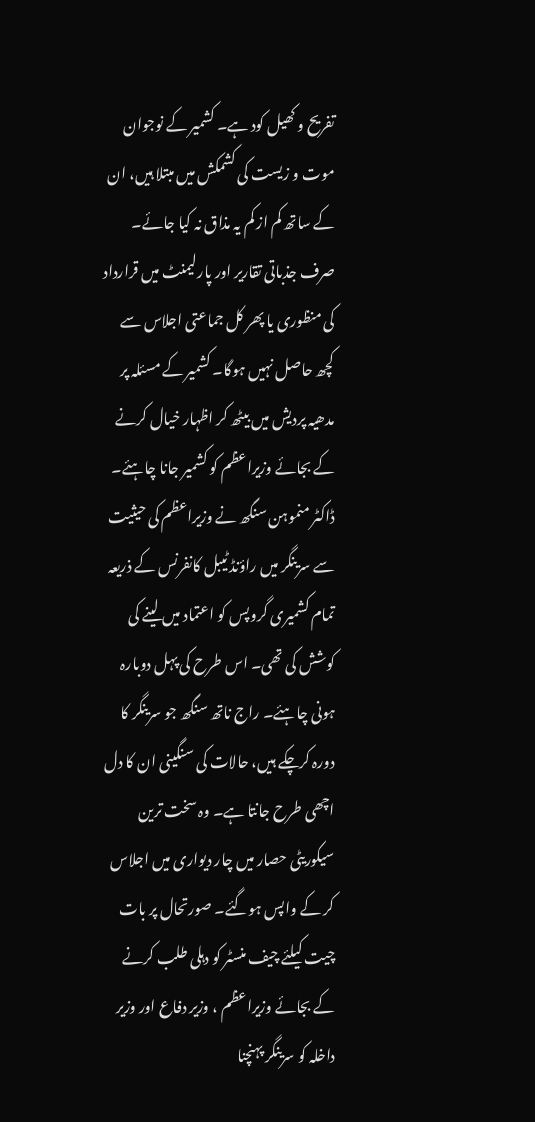تفریح و کھیل کود ہے۔ کشمیر کے نوجوان موت و زیست کی کشمکش میں مبتلا ہیں، ان کے ساتھ کم از کم یہ مذاق نہ کیا جائے۔ صرف جذباتی تقاریر اور پارلیمنٹ میں قرارداد کی منظوری یا پھر کل جماعتی اجلاس سے کچھ حاصل نہیں ہوگا۔ کشمیر کے مسئلہ پر مدھیہ پردیش میں بیٹھ کر اظہار خیال کرنے کے بجائے وزیراعظم کو کشمیر جانا چاہئے۔ ڈاکٹر منموہن سنگھ نے وزیراعظم کی حیثیت سے سرینگر میں راؤنڈ ٹیبل کانفرنس کے ذریعہ تمام کشمیری گروپس کو اعتماد میں لینے کی کوشش کی تھی۔ اس طرح کی پہل دوبارہ ہونی چاہئے۔ راج ناتھ سنگھ جو سرینگر کا دورہ کرچکے ہیں، حالات کی سنگینی ان کا دل اچھی طرح جانتا ہے۔ وہ سخت ترین سیکوریٹی حصار میں چار دیواری میں اجلاس کر کے واپس ہوگئے۔ صورتحال پر بات چیت کیلئے چیف منسٹر کو دہلی طلب کرنے کے بجائے وزیراعظم ، وزیر دفاع اور وزیر داخلہ کو سرینگر پہنچنا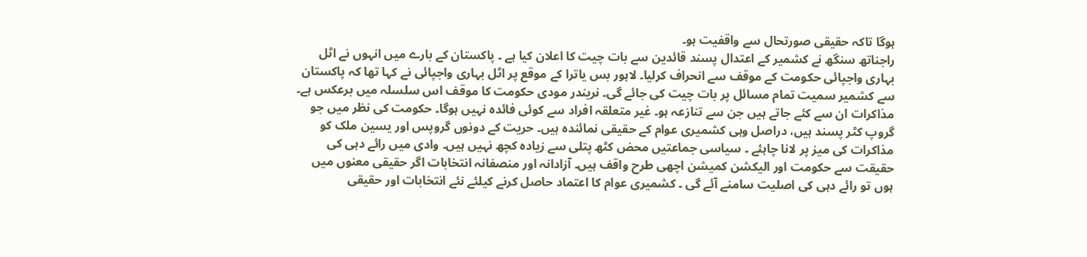ہوگا تاکہ حقیقی صورتحال سے واقفیت ہو۔
راجناتھ سنگھ نے کشمیر کے اعتدال پسند قائدین سے بات چیت کا اعلان کیا ہے ۔ پاکستان کے بارے میں انہوں نے اٹل بہاری واجپائی حکومت کے موقف سے انحراف کرلیا۔ لاہور بس یاترا کے موقع پر اٹل بہاری واجپائی نے کہا تھا کہ پاکستان سے کشمیر سمیت تمام مسائل پر بات چیت کی جائے گی۔ نریندر مودی حکومت کا موقف اس سلسلہ میں برعکس ہے۔ مذاکرات ان سے کئے جاتے ہیں جن سے تنازعہ ہو۔ غیر متعلقہ افراد سے کوئی فائدہ نہیں ہوگا۔ حکومت کی نظر میں جو گروپ کٹر پسند ہیں، دراصل وہی کشمیری عوام کے حقیقی نمائندہ ہیں۔ حریت کے دونوں گروپس اور یسین ملک کو مذاکرات کی میز پر لانا چاہئے ۔ سیاسی جماعتیں محض کٹھ پتلی سے زیادہ کچھ نہیں ہیں۔ وادی میں رائے دہی کی حقیقت سے حکومت اور الیکشن کمیشن اچھی طرح واقف ہیں۔ آزادانہ اور منصفانہ انتخابات اگر حقیقی معنوں میں ہوں تو رائے دہی کی اصلیت سامنے آئے گی ۔ کشمیری عوام کا اعتماد حاصل کرنے کیلئے نئے انتخابات اور حقیقی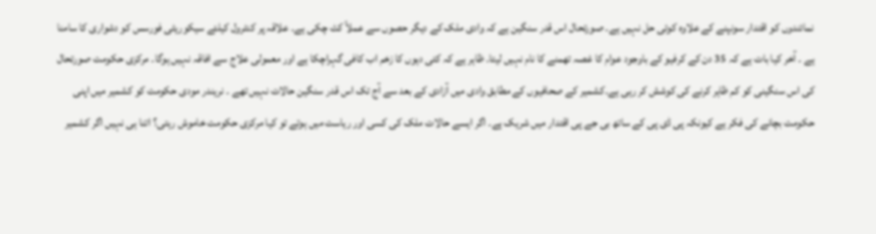نمائندوں کو اقتدار سونپنے کے علاوہ کوئی حل نہیں ہے۔ صورتحال اس قدر سنگین ہے کہ وادی ملک کے دیگر حصوں سے عملاً کٹ چکی ہے۔ علاقہ پر کنٹرول کیلئے سیکوریٹی فورسس کو دشواری کا سامنا ہے ۔ آخر کیا بات ہے کہ 35 دن کے کرفیو کے باوجود عوام کا غصہ تھمنے کا نام نہیں لیتا۔ ظاہر ہے کہ کئی دہوں کا زخم اب کافی گہراچکا ہے اور معمولی علاج سے افاقہ نہیں ہوگا۔ مرکزی حکومت صورتحال کی اس سنگینی کو کم ظاہر کرنے کی کوشش کر رہی ہے۔کشمیر کے صحافیوں کے مطابق وادی میں آزادی کے بعد سے آج تک اس قدر سنگین حالات نہیں تھے ۔ نریندر مودی حکومت کو کشمیر میں اپنی حکومت بچانے کی فکر ہے کیونکہ پی ڈی پی کے ساتھ بی جے پی اقتدار میں شریک ہے۔ اگر ایسے حالات ملک کی کسی اور ریاست میں ہوتے تو کیا مرکزی حکومت خاموش رہتی؟ اتنا ہی نہیں اگر کشمیر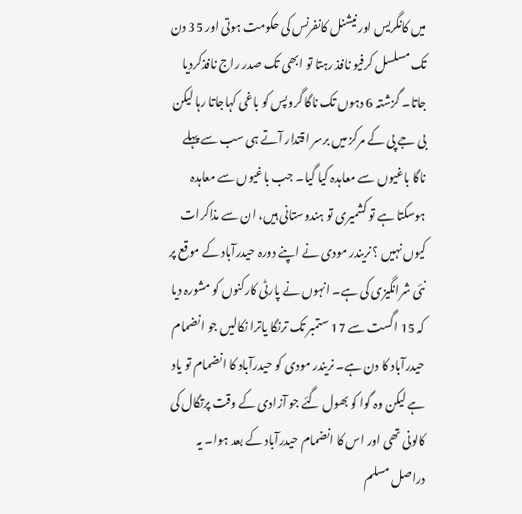میں کانگریس اور نیشنل کانفرنس کی حکومت ہوتی اور 35 دن تک مسلسل کرفیو نافذ رہتا تو ابھی تک صدر راج نافذکردیا جاتا۔ گزشتہ 6 دہوں تک ناگا گروپس کو باغی کہاجاتا رہا لیکن بی جے پی کے مرکز میں برسر اقتدار آتے ہی سب سے پہلے ناگا باغیوں سے معاہدہ کیا گیا۔ جب باغیوں سے معاہدہ ہوسکتا ہے تو کشمیری تو ہندوستانی ہیں، ان سے مذاکرات کیوں نہیں ؟ نریندر مودی نے اپنے دورہ حیدرآباد کے موقع پر نئی شرانگیزی کی ہے۔ انہوں نے پارٹی کارکنوں کو مشورہ دیا کہ 15 اگست سے 17 ستمبر تک ترنگا یاترا نکالیں جو انضمام حیدرآباد کا دن ہے۔ نریندر مودی کو حیدرآباد کا انضمام تو یاد ہے لیکن وہ گوا کو بھول گئے جو آزادی کے وقت پرتگال کی کالونی تھی اور اس کا انضمام حیدرآباد کے بعد ہوا۔ یہ دراصل مسلم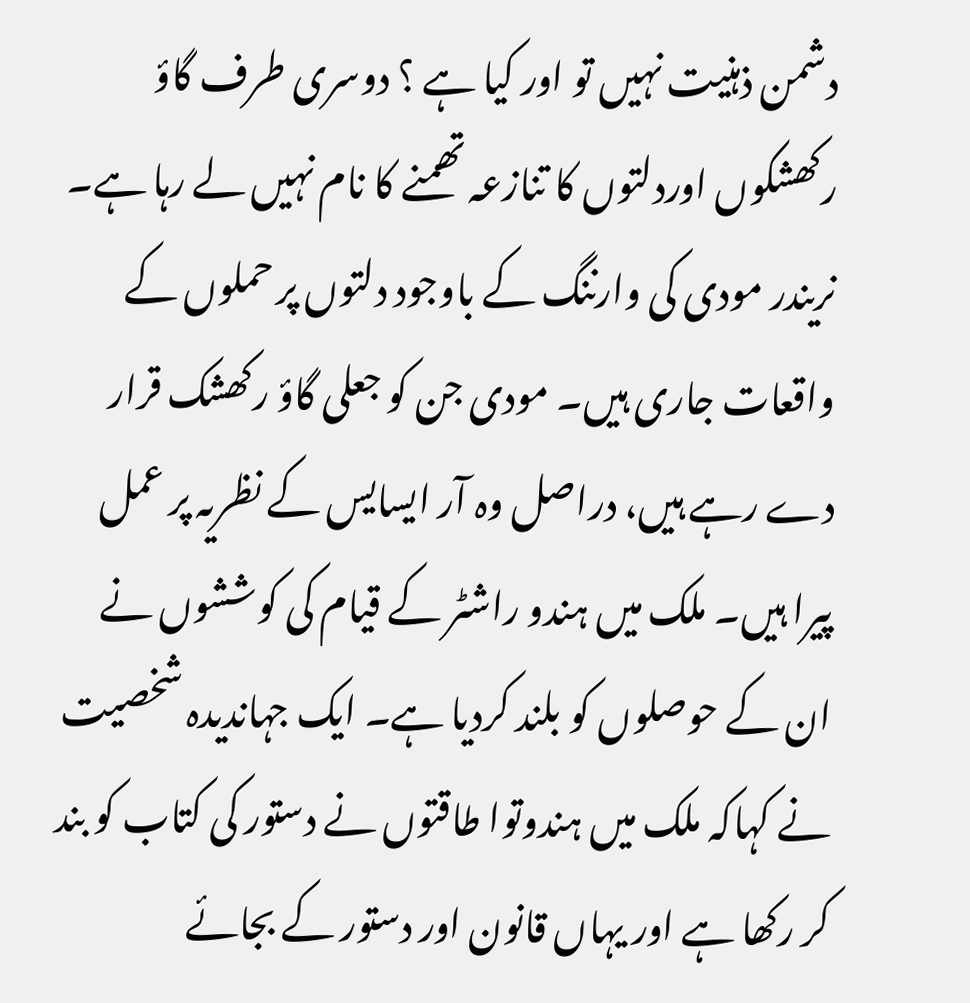دشمن ذہنیت نہیں تو اور کیا ہے ؟ دوسری طرف گاؤ رکھشکوں اوردلتوں کا تنازعہ تھمنے کا نام نہیں لے رہا ہے۔ نریندر مودی کی وارننگ کے باوجود دلتوں پر حملوں کے واقعات جاری ہیں۔ مودی جن کو جعلی گاؤ رکھشک قرار دے رہے ہیں، دراصل وہ آر ایسایس کے نظریہ پر عمل پیرا ہیں۔ ملک میں ہندو راشٹر کے قیام کی کوششوں نے ان کے حوصلوں کو بلند کردیا ہے۔ ایک جہاندیدہ شخصیت نے کہاکہ ملک میں ہندوتوا طاقتوں نے دستور کی کتاب کو بند کر رکھا ہے اور یہاں قانون اور دستور کے بجائے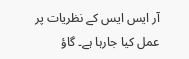آر ایس ایس کے نظریات پر عمل کیا جارہا ہے۔ گاؤ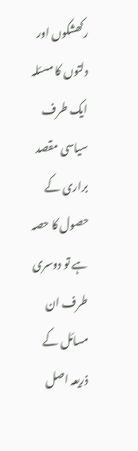رکھشکوں اور دلتوں کا مسئلہ ایک طرف سیاسی مقصد براری کے حصول کا حصہ ہے تو دوسری طرف ان مسائل کے ذریعہ اصل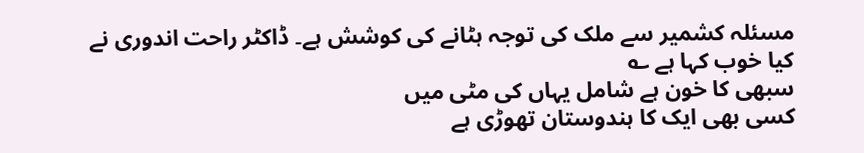مسئلہ کشمیر سے ملک کی توجہ ہٹانے کی کوشش ہے۔ ڈاکٹر راحت اندوری نے کیا خوب کہا ہے ؎
سبھی کا خون ہے شامل یہاں کی مٹی میں
کسی بھی ایک کا ہندوستان تھوڑی ہے